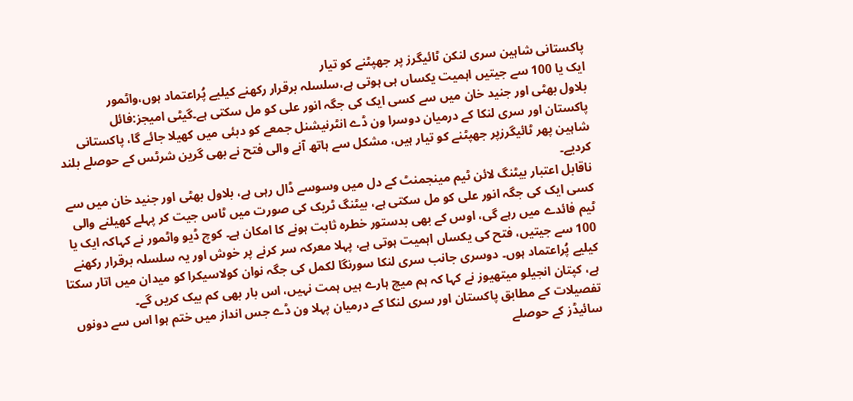پاکستانی شاہین سری لنکن ٹائیگرز پر جھپٹنے کو تیار
ایک یا 100 سے جیتیں اہمیت یکساں ہی ہوتی ہے،سلسلہ برقرار رکھنے کیلیے پُراعتماد ہوں،واٹمور
بلاول بھٹی اور جنید خان میں سے کسی ایک کی جگہ انور علی کو مل سکتی ہے۔گیٹی امیجز:فائل
پاکستان اور سری لنکا کے درمیان دوسرا ون ڈے انٹرنیشنل جمعے کو دبئی میں کھیلا جائے گا، پاکستانی شاہین پھر ٹائیگرزپر جھپٹنے کو تیار ہیں، مشکل سے ہاتھ آنے والی فتح نے بھی گرین شرٹس کے حوصلے بلند کردیے۔
ناقابل اعتبار بیٹنگ لائن ٹیم مینجمنٹ کے دل میں وسوسے ڈال رہی ہے، بلاول بھٹی اور جنید خان میں سے کسی ایک کی جگہ انور علی کو مل سکتی ہے، بیٹنگ ٹریک کی صورت میں ٹاس جیت کر پہلے کھیلنے والی ٹیم فائدے میں رہے گی، اوس کے بھی بدستور خطرہ ثابت ہونے کا امکان ہے۔ کوچ ڈیو واٹمور نے کہاکہ ایک یا 100 سے جیتیں، فتح کی یکساں اہمیت ہوتی ہے، پہلا معرکہ سر کرنے پر خوش اور یہ سلسلہ برقرار رکھنے کیلیے پُراعتماد ہوں۔ دوسری جانب سری لنکا سورنگا لکمل کی جگہ نوان کولاسیکرا کو میدان میں اتار سکتا ہے، کپتان انجیلو میتھیوز نے کہا کہ ہم میچ ہارے ہیں ہمت نہیں، اس بار بھی کم بیک کریں گے۔
تفصیلات کے مطابق پاکستان اور سری لنکا کے درمیان پہلا ون ڈے جس انداز میں ختم ہوا اس سے دونوں سائیڈز کے حوصلے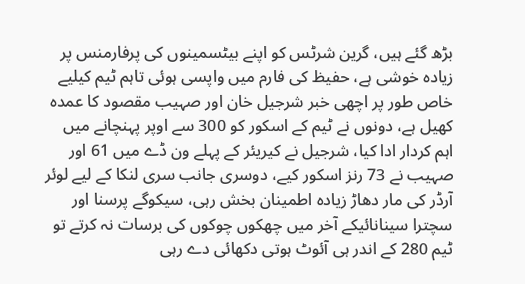بڑھ گئے ہیں، گرین شرٹس کو اپنے بیٹسمینوں کی پرفارمنس پر زیادہ خوشی ہے، حفیظ کی فارم میں واپسی ہوئی تاہم ٹیم کیلیے خاص طور پر اچھی خبر شرجیل خان اور صہیب مقصود کا عمدہ کھیل ہے، دونوں نے ٹیم کے اسکور کو 300 سے اوپر پہنچانے میں اہم کردار ادا کیا، شرجیل نے کیریئر کے پہلے ون ڈے میں 61 اور صہیب نے 73 رنز اسکور کیے، دوسری جانب سری لنکا کے لیے لوئر آرڈر کی مار دھاڑ زیادہ اطمینان بخش رہی، سیکوگے پرسنا اور سچترا سینانائیکے آخر میں چھکوں چوکوں کی برسات نہ کرتے تو ٹیم 280 کے اندر ہی آئوٹ ہوتی دکھائی دے رہی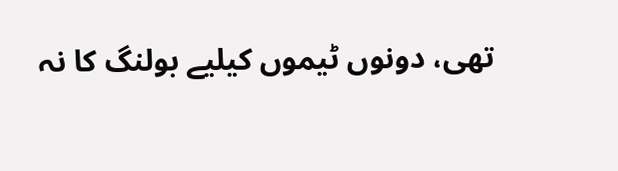تھی، دونوں ٹیموں کیلیے بولنگ کا نہ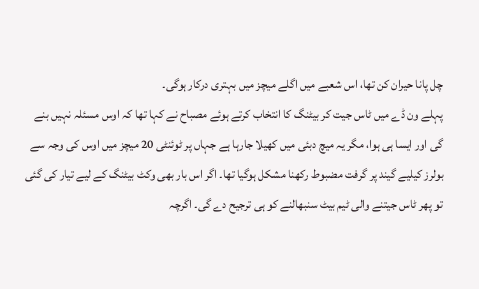چل پانا حیران کن تھا، اس شعبے میں اگلے میچز میں بہتری درکار ہوگی۔
پہلے ون ڈے میں ٹاس جیت کر بیٹنگ کا انتخاب کرتے ہوئے مصباح نے کہا تھا کہ اوس مسئلہ نہیں بنے گی اور ایسا ہی ہوا، مگر یہ میچ دبئی میں کھیلا جارہا ہے جہاں پر ٹوئنٹی 20 میچز میں اوس کی وجہ سے بولرز کیلیے گیند پر گرفت مضبوط رکھنا مشکل ہوگیا تھا۔ اگر اس بار بھی وکٹ بیٹنگ کے لیے تیار کی گئی تو پھر ٹاس جیتنے والی ٹیم بیٹ سنبھالنے کو ہی ترجیح دے گی۔ اگرچہ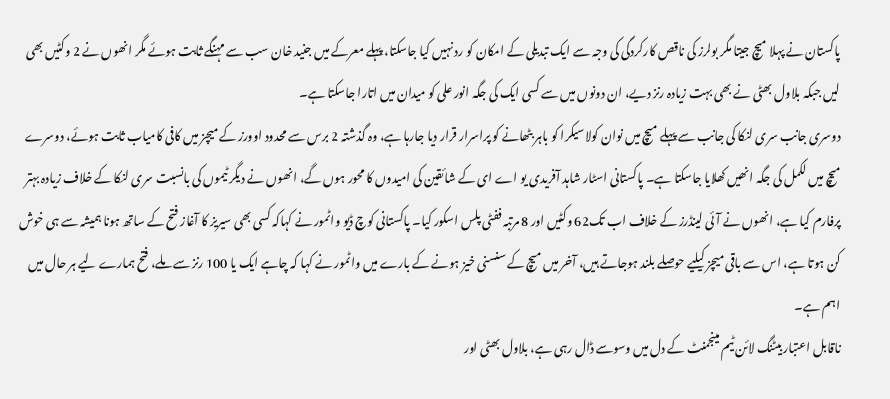پاکستان نے پہلا میچ جیتا مگر بولرز کی ناقص کارکردگی کی وجہ سے ایک تبدیلی کے امکان کو رد نہیں کیا جاسکتا، پہلے معرکے میں جنید خان سب سے مہنگے ثابت ہوئے مگر انھوں نے 2 وکٹیں بھی لیں جبکہ بلاول بھٹی نے بھی بہت زیادہ رنز دیے، ان دونوں میں سے کسی ایک کی جگہ انور علی کو میدان میں اتارا جاسکتا ہے۔
دوسری جانب سری لنکا کی جانب سے پہلے میچ میں نوان کولاسیکرا کو باہر بٹھانے کو پراسرار قرار دیا جارہا ہے، وہ گذشتہ 2 برس سے محدود اوورز کے میچز میں کافی کامیاب ثابت ہوئے، دوسرے میچ میں لکمل کی جگہ انھیں کھلایا جاسکتا ہے۔ پاکستانی اسٹار شاہد آفریدی یو اے ای کے شائقین کی امیدوں کا محور ہوں گے، انھوں نے دیگر ٹیموں کی بانسبت سری لنکا کے خلاف زیادہ بہتر پرفارم کیا ہے، انھوں نے آئی لینڈرز کے خلاف اب تک62 وکٹیں اور 8 مرتبہ ففٹی پلس اسکور کیا۔ پاکستانی کوچ ڈیو واٹمور نے کہاکہ کسی بھی سیریز کا آغاز فتح کے ساتھ ہونا ہمیشہ سے ہی خوش کن ہوتا ہے، اس سے باقی میچز کیلیے حوصلے بلند ہوجاتے ہیں، آخر میں میچ کے سنسنی خیز ہونے کے بارے میں واٹمور نے کہا کہ چاہے ایک یا 100 رنز سے ملے، فتح ہمارے لیے ہر حال میں اہم ہے۔
ناقابل اعتبار بیٹنگ لائن ٹیم مینجمنٹ کے دل میں وسوسے ڈال رہی ہے، بلاول بھٹی اور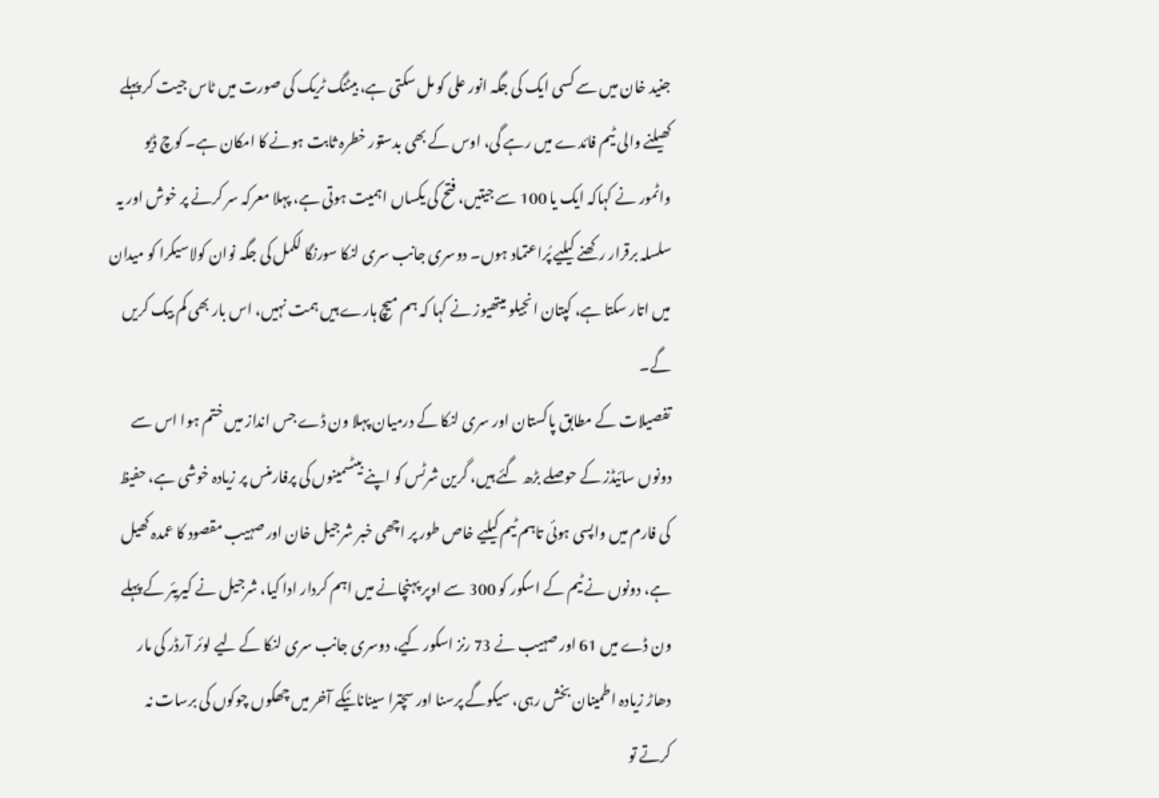جنید خان میں سے کسی ایک کی جگہ انور علی کو مل سکتی ہے، بیٹنگ ٹریک کی صورت میں ٹاس جیت کر پہلے کھیلنے والی ٹیم فائدے میں رہے گی، اوس کے بھی بدستور خطرہ ثابت ہونے کا امکان ہے۔ کوچ ڈیو واٹمور نے کہاکہ ایک یا 100 سے جیتیں، فتح کی یکساں اہمیت ہوتی ہے، پہلا معرکہ سر کرنے پر خوش اور یہ سلسلہ برقرار رکھنے کیلیے پُراعتماد ہوں۔ دوسری جانب سری لنکا سورنگا لکمل کی جگہ نوان کولاسیکرا کو میدان میں اتار سکتا ہے، کپتان انجیلو میتھیوز نے کہا کہ ہم میچ ہارے ہیں ہمت نہیں، اس بار بھی کم بیک کریں گے۔
تفصیلات کے مطابق پاکستان اور سری لنکا کے درمیان پہلا ون ڈے جس انداز میں ختم ہوا اس سے دونوں سائیڈز کے حوصلے بڑھ گئے ہیں، گرین شرٹس کو اپنے بیٹسمینوں کی پرفارمنس پر زیادہ خوشی ہے، حفیظ کی فارم میں واپسی ہوئی تاہم ٹیم کیلیے خاص طور پر اچھی خبر شرجیل خان اور صہیب مقصود کا عمدہ کھیل ہے، دونوں نے ٹیم کے اسکور کو 300 سے اوپر پہنچانے میں اہم کردار ادا کیا، شرجیل نے کیریئر کے پہلے ون ڈے میں 61 اور صہیب نے 73 رنز اسکور کیے، دوسری جانب سری لنکا کے لیے لوئر آرڈر کی مار دھاڑ زیادہ اطمینان بخش رہی، سیکوگے پرسنا اور سچترا سینانائیکے آخر میں چھکوں چوکوں کی برسات نہ کرتے تو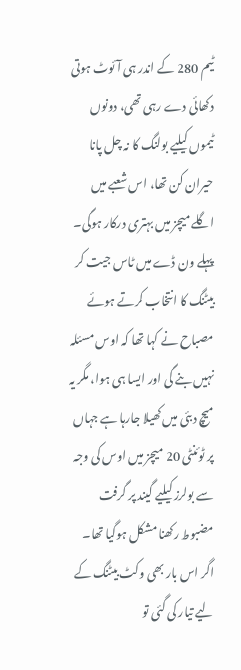ٹیم 280 کے اندر ہی آئوٹ ہوتی دکھائی دے رہی تھی، دونوں ٹیموں کیلیے بولنگ کا نہ چل پانا حیران کن تھا، اس شعبے میں اگلے میچز میں بہتری درکار ہوگی۔
پہلے ون ڈے میں ٹاس جیت کر بیٹنگ کا انتخاب کرتے ہوئے مصباح نے کہا تھا کہ اوس مسئلہ نہیں بنے گی اور ایسا ہی ہوا، مگر یہ میچ دبئی میں کھیلا جارہا ہے جہاں پر ٹوئنٹی 20 میچز میں اوس کی وجہ سے بولرز کیلیے گیند پر گرفت مضبوط رکھنا مشکل ہوگیا تھا۔ اگر اس بار بھی وکٹ بیٹنگ کے لیے تیار کی گئی تو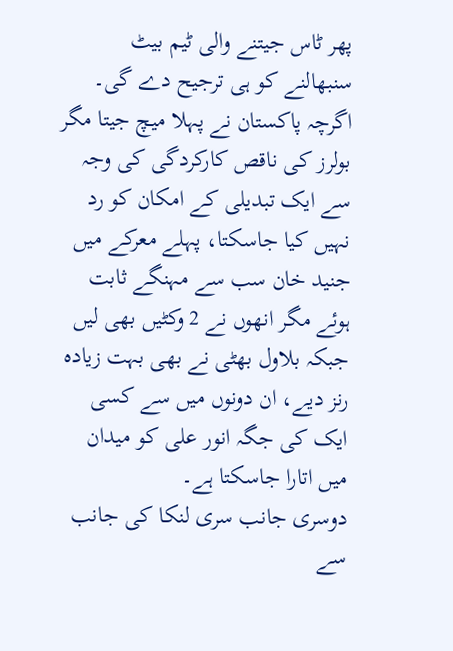پھر ٹاس جیتنے والی ٹیم بیٹ سنبھالنے کو ہی ترجیح دے گی۔ اگرچہ پاکستان نے پہلا میچ جیتا مگر بولرز کی ناقص کارکردگی کی وجہ سے ایک تبدیلی کے امکان کو رد نہیں کیا جاسکتا، پہلے معرکے میں جنید خان سب سے مہنگے ثابت ہوئے مگر انھوں نے 2 وکٹیں بھی لیں جبکہ بلاول بھٹی نے بھی بہت زیادہ رنز دیے، ان دونوں میں سے کسی ایک کی جگہ انور علی کو میدان میں اتارا جاسکتا ہے۔
دوسری جانب سری لنکا کی جانب سے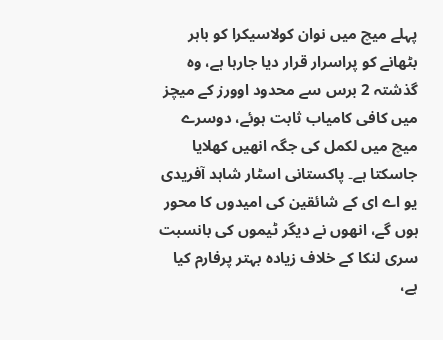پہلے میچ میں نوان کولاسیکرا کو باہر بٹھانے کو پراسرار قرار دیا جارہا ہے، وہ گذشتہ 2 برس سے محدود اوورز کے میچز میں کافی کامیاب ثابت ہوئے، دوسرے میچ میں لکمل کی جگہ انھیں کھلایا جاسکتا ہے۔ پاکستانی اسٹار شاہد آفریدی یو اے ای کے شائقین کی امیدوں کا محور ہوں گے، انھوں نے دیگر ٹیموں کی بانسبت سری لنکا کے خلاف زیادہ بہتر پرفارم کیا ہے،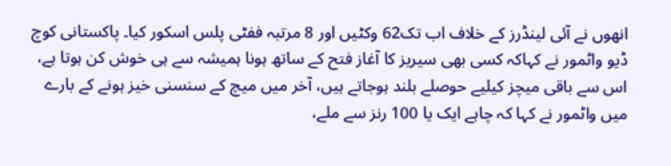انھوں نے آئی لینڈرز کے خلاف اب تک62 وکٹیں اور 8 مرتبہ ففٹی پلس اسکور کیا۔ پاکستانی کوچ ڈیو واٹمور نے کہاکہ کسی بھی سیریز کا آغاز فتح کے ساتھ ہونا ہمیشہ سے ہی خوش کن ہوتا ہے، اس سے باقی میچز کیلیے حوصلے بلند ہوجاتے ہیں، آخر میں میچ کے سنسنی خیز ہونے کے بارے میں واٹمور نے کہا کہ چاہے ایک یا 100 رنز سے ملے،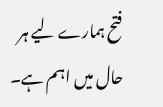فتح ہمارے لیے ہر حال میں اہم ہے۔